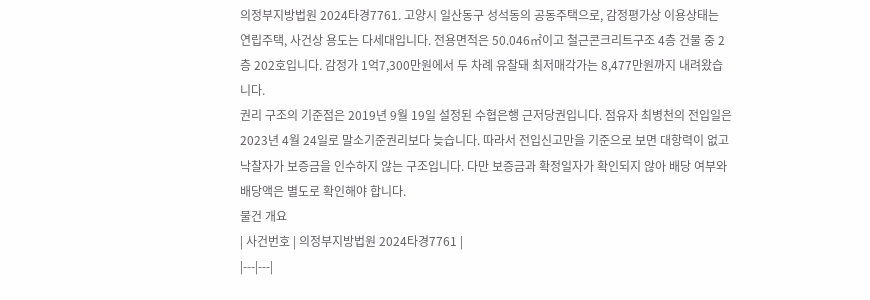의정부지방법원 2024타경7761. 고양시 일산동구 성석동의 공동주택으로, 감정평가상 이용상태는 연립주택, 사건상 용도는 다세대입니다. 전용면적은 50.046㎡이고 철근콘크리트구조 4층 건물 중 2층 202호입니다. 감정가 1억7,300만원에서 두 차례 유찰돼 최저매각가는 8,477만원까지 내려왔습니다.
권리 구조의 기준점은 2019년 9월 19일 설정된 수협은행 근저당권입니다. 점유자 최병천의 전입일은 2023년 4월 24일로 말소기준권리보다 늦습니다. 따라서 전입신고만을 기준으로 보면 대항력이 없고 낙찰자가 보증금을 인수하지 않는 구조입니다. 다만 보증금과 확정일자가 확인되지 않아 배당 여부와 배당액은 별도로 확인해야 합니다.
물건 개요
| 사건번호 | 의정부지방법원 2024타경7761 |
|---|---|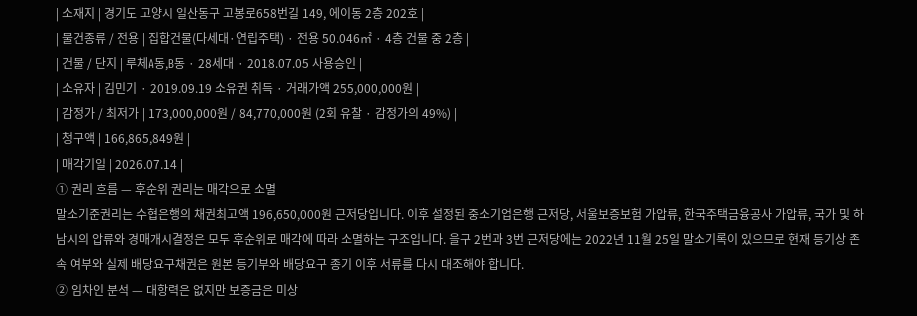| 소재지 | 경기도 고양시 일산동구 고봉로658번길 149, 에이동 2층 202호 |
| 물건종류 / 전용 | 집합건물(다세대·연립주택) · 전용 50.046㎡ · 4층 건물 중 2층 |
| 건물 / 단지 | 루체A동,B동 · 28세대 · 2018.07.05 사용승인 |
| 소유자 | 김민기 · 2019.09.19 소유권 취득 · 거래가액 255,000,000원 |
| 감정가 / 최저가 | 173,000,000원 / 84,770,000원 (2회 유찰 · 감정가의 49%) |
| 청구액 | 166,865,849원 |
| 매각기일 | 2026.07.14 |
① 권리 흐름 — 후순위 권리는 매각으로 소멸
말소기준권리는 수협은행의 채권최고액 196,650,000원 근저당입니다. 이후 설정된 중소기업은행 근저당, 서울보증보험 가압류, 한국주택금융공사 가압류, 국가 및 하남시의 압류와 경매개시결정은 모두 후순위로 매각에 따라 소멸하는 구조입니다. 을구 2번과 3번 근저당에는 2022년 11월 25일 말소기록이 있으므로 현재 등기상 존속 여부와 실제 배당요구채권은 원본 등기부와 배당요구 종기 이후 서류를 다시 대조해야 합니다.
② 임차인 분석 — 대항력은 없지만 보증금은 미상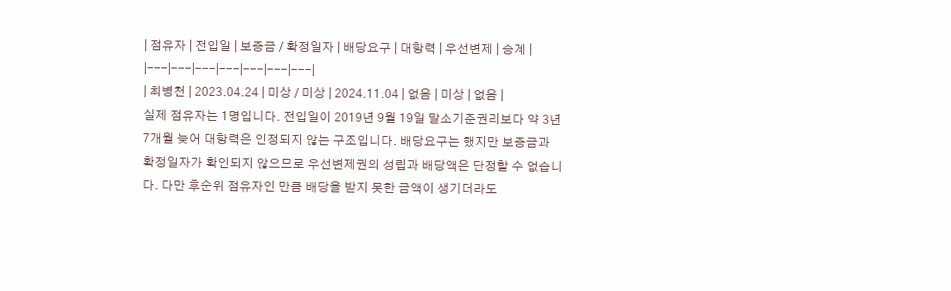| 점유자 | 전입일 | 보증금 / 확정일자 | 배당요구 | 대항력 | 우선변제 | 승계 |
|---|---|---|---|---|---|---|
| 최병천 | 2023.04.24 | 미상 / 미상 | 2024.11.04 | 없음 | 미상 | 없음 |
실제 점유자는 1명입니다. 전입일이 2019년 9월 19일 말소기준권리보다 약 3년 7개월 늦어 대항력은 인정되지 않는 구조입니다. 배당요구는 했지만 보증금과 확정일자가 확인되지 않으므로 우선변제권의 성립과 배당액은 단정할 수 없습니다. 다만 후순위 점유자인 만큼 배당을 받지 못한 금액이 생기더라도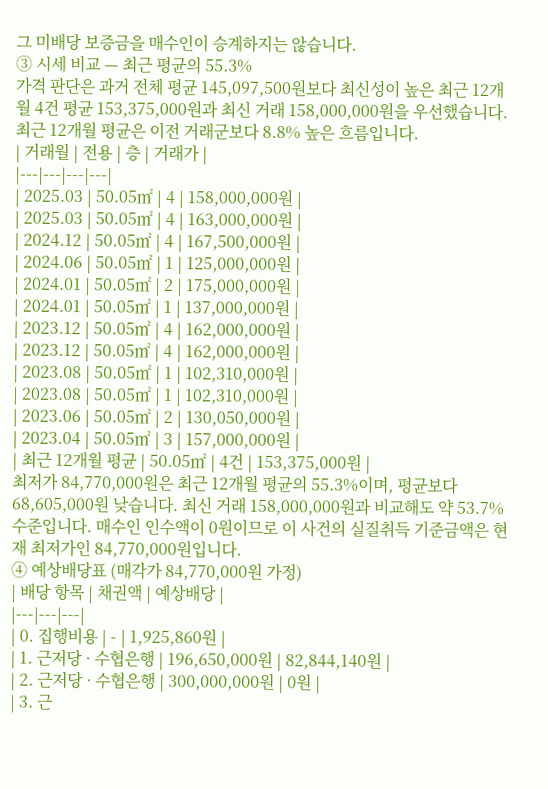그 미배당 보증금을 매수인이 승계하지는 않습니다.
③ 시세 비교 — 최근 평균의 55.3%
가격 판단은 과거 전체 평균 145,097,500원보다 최신성이 높은 최근 12개월 4건 평균 153,375,000원과 최신 거래 158,000,000원을 우선했습니다. 최근 12개월 평균은 이전 거래군보다 8.8% 높은 흐름입니다.
| 거래월 | 전용 | 층 | 거래가 |
|---|---|---|---|
| 2025.03 | 50.05㎡ | 4 | 158,000,000원 |
| 2025.03 | 50.05㎡ | 4 | 163,000,000원 |
| 2024.12 | 50.05㎡ | 4 | 167,500,000원 |
| 2024.06 | 50.05㎡ | 1 | 125,000,000원 |
| 2024.01 | 50.05㎡ | 2 | 175,000,000원 |
| 2024.01 | 50.05㎡ | 1 | 137,000,000원 |
| 2023.12 | 50.05㎡ | 4 | 162,000,000원 |
| 2023.12 | 50.05㎡ | 4 | 162,000,000원 |
| 2023.08 | 50.05㎡ | 1 | 102,310,000원 |
| 2023.08 | 50.05㎡ | 1 | 102,310,000원 |
| 2023.06 | 50.05㎡ | 2 | 130,050,000원 |
| 2023.04 | 50.05㎡ | 3 | 157,000,000원 |
| 최근 12개월 평균 | 50.05㎡ | 4건 | 153,375,000원 |
최저가 84,770,000원은 최근 12개월 평균의 55.3%이며, 평균보다 68,605,000원 낮습니다. 최신 거래 158,000,000원과 비교해도 약 53.7% 수준입니다. 매수인 인수액이 0원이므로 이 사건의 실질취득 기준금액은 현재 최저가인 84,770,000원입니다.
④ 예상배당표 (매각가 84,770,000원 가정)
| 배당 항목 | 채권액 | 예상배당 |
|---|---|---|
| 0. 집행비용 | - | 1,925,860원 |
| 1. 근저당 · 수협은행 | 196,650,000원 | 82,844,140원 |
| 2. 근저당 · 수협은행 | 300,000,000원 | 0원 |
| 3. 근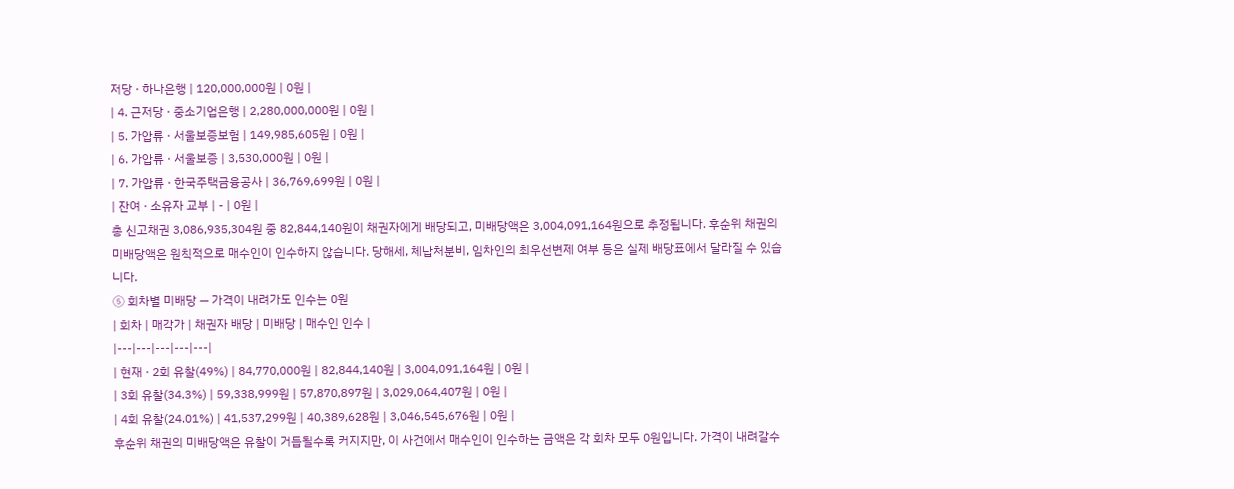저당 · 하나은행 | 120,000,000원 | 0원 |
| 4. 근저당 · 중소기업은행 | 2,280,000,000원 | 0원 |
| 5. 가압류 · 서울보증보험 | 149,985,605원 | 0원 |
| 6. 가압류 · 서울보증 | 3,530,000원 | 0원 |
| 7. 가압류 · 한국주택금융공사 | 36,769,699원 | 0원 |
| 잔여 · 소유자 교부 | - | 0원 |
총 신고채권 3,086,935,304원 중 82,844,140원이 채권자에게 배당되고, 미배당액은 3,004,091,164원으로 추정됩니다. 후순위 채권의 미배당액은 원칙적으로 매수인이 인수하지 않습니다. 당해세, 체납처분비, 임차인의 최우선변제 여부 등은 실제 배당표에서 달라질 수 있습니다.
⑤ 회차별 미배당 — 가격이 내려가도 인수는 0원
| 회차 | 매각가 | 채권자 배당 | 미배당 | 매수인 인수 |
|---|---|---|---|---|
| 현재 · 2회 유찰(49%) | 84,770,000원 | 82,844,140원 | 3,004,091,164원 | 0원 |
| 3회 유찰(34.3%) | 59,338,999원 | 57,870,897원 | 3,029,064,407원 | 0원 |
| 4회 유찰(24.01%) | 41,537,299원 | 40,389,628원 | 3,046,545,676원 | 0원 |
후순위 채권의 미배당액은 유찰이 거듭될수록 커지지만, 이 사건에서 매수인이 인수하는 금액은 각 회차 모두 0원입니다. 가격이 내려갈수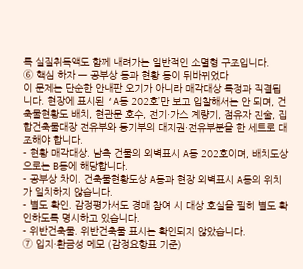록 실질취득액도 함께 내려가는 일반적인 소멸형 구조입니다.
⑥ 핵심 하자 — 공부상 동과 현황 동이 뒤바뀌었다
이 문제는 단순한 안내판 오기가 아니라 매각대상 특정과 직결됩니다. 현장에 표시된 ‘A동 202호’만 보고 입찰해서는 안 되며, 건축물현황도 배치, 현관문 호수, 전기·가스 계량기, 점유자 진술, 집합건축물대장 전유부와 등기부의 대지권·전유부분을 한 세트로 대조해야 합니다.
- 현황 매각대상. 남측 건물의 외벽표시 A동 202호이며, 배치도상으로는 B동에 해당합니다.
- 공부상 차이. 건축물현황도상 A동과 현장 외벽표시 A동의 위치가 일치하지 않습니다.
- 별도 확인. 감정평가서도 경매 참여 시 대상 호실을 필히 별도 확인하도록 명시하고 있습니다.
- 위반건축물. 위반건축물 표시는 확인되지 않았습니다.
⑦ 입지·환금성 메모 (감정요항표 기준)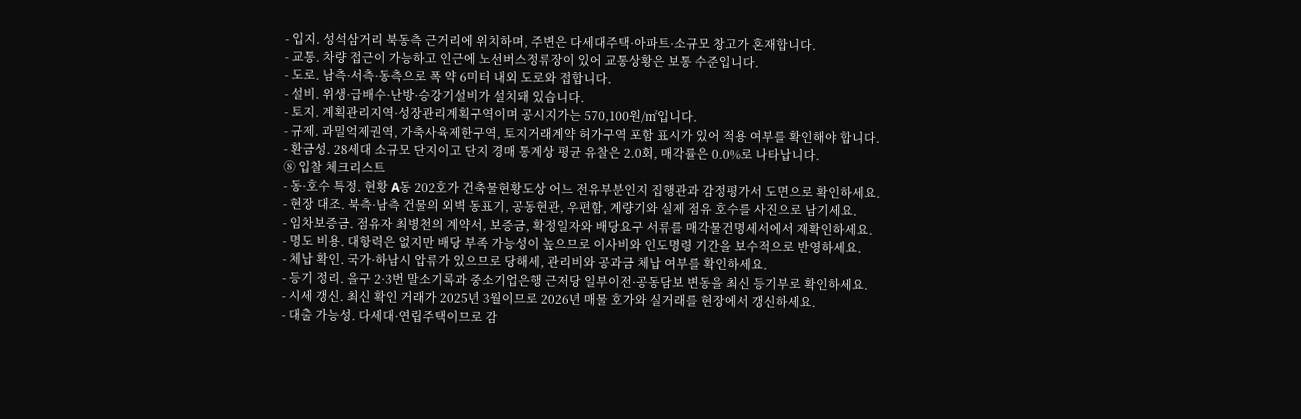- 입지. 성석삼거리 북동측 근거리에 위치하며, 주변은 다세대주택·아파트·소규모 창고가 혼재합니다.
- 교통. 차량 접근이 가능하고 인근에 노선버스정류장이 있어 교통상황은 보통 수준입니다.
- 도로. 남측·서측·동측으로 폭 약 6미터 내외 도로와 접합니다.
- 설비. 위생·급배수·난방·승강기설비가 설치돼 있습니다.
- 토지. 계획관리지역·성장관리계획구역이며 공시지가는 570,100원/㎡입니다.
- 규제. 과밀억제권역, 가축사육제한구역, 토지거래계약 허가구역 포함 표시가 있어 적용 여부를 확인해야 합니다.
- 환금성. 28세대 소규모 단지이고 단지 경매 통계상 평균 유찰은 2.0회, 매각률은 0.0%로 나타납니다.
⑧ 입찰 체크리스트
- 동·호수 특정. 현황 A동 202호가 건축물현황도상 어느 전유부분인지 집행관과 감정평가서 도면으로 확인하세요.
- 현장 대조. 북측·남측 건물의 외벽 동표기, 공동현관, 우편함, 계량기와 실제 점유 호수를 사진으로 남기세요.
- 임차보증금. 점유자 최병천의 계약서, 보증금, 확정일자와 배당요구 서류를 매각물건명세서에서 재확인하세요.
- 명도 비용. 대항력은 없지만 배당 부족 가능성이 높으므로 이사비와 인도명령 기간을 보수적으로 반영하세요.
- 체납 확인. 국가·하남시 압류가 있으므로 당해세, 관리비와 공과금 체납 여부를 확인하세요.
- 등기 정리. 을구 2·3번 말소기록과 중소기업은행 근저당 일부이전·공동담보 변동을 최신 등기부로 확인하세요.
- 시세 갱신. 최신 확인 거래가 2025년 3월이므로 2026년 매물 호가와 실거래를 현장에서 갱신하세요.
- 대출 가능성. 다세대·연립주택이므로 감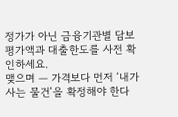정가가 아닌 금융기관별 담보평가액과 대출한도를 사전 확인하세요.
맺으며 — 가격보다 먼저 ‘내가 사는 물건’을 확정해야 한다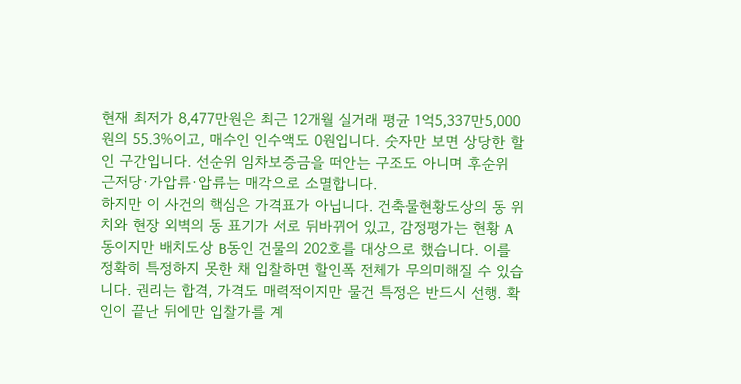현재 최저가 8,477만원은 최근 12개월 실거래 평균 1억5,337만5,000원의 55.3%이고, 매수인 인수액도 0원입니다. 숫자만 보면 상당한 할인 구간입니다. 선순위 임차보증금을 떠안는 구조도 아니며 후순위 근저당·가압류·압류는 매각으로 소멸합니다.
하지만 이 사건의 핵심은 가격표가 아닙니다. 건축물현황도상의 동 위치와 현장 외벽의 동 표기가 서로 뒤바뀌어 있고, 감정평가는 현황 A동이지만 배치도상 B동인 건물의 202호를 대상으로 했습니다. 이를 정확히 특정하지 못한 채 입찰하면 할인폭 전체가 무의미해질 수 있습니다. 권리는 합격, 가격도 매력적이지만 물건 특정은 반드시 선행. 확인이 끝난 뒤에만 입찰가를 계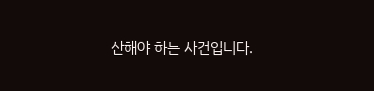산해야 하는 사건입니다.